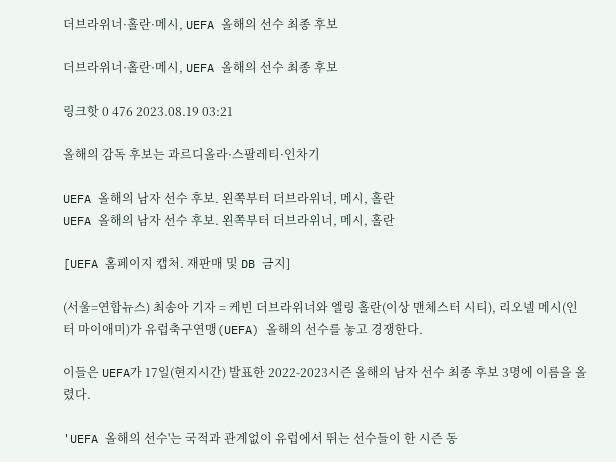더브라위너·홀란·메시, UEFA 올해의 선수 최종 후보

더브라위너·홀란·메시, UEFA 올해의 선수 최종 후보

링크핫 0 476 2023.08.19 03:21

올해의 감독 후보는 과르디올라·스팔레티·인차기

UEFA 올해의 남자 선수 후보. 왼쪽부터 더브라위너, 메시, 홀란
UEFA 올해의 남자 선수 후보. 왼쪽부터 더브라위너, 메시, 홀란

[UEFA 홈페이지 캡처. 재판매 및 DB 금지]

(서울=연합뉴스) 최송아 기자 = 케빈 더브라위너와 엘링 홀란(이상 맨체스터 시티), 리오넬 메시(인터 마이애미)가 유럽축구연맹(UEFA) 올해의 선수를 놓고 경쟁한다.

이들은 UEFA가 17일(현지시간) 발표한 2022-2023시즌 올해의 남자 선수 최종 후보 3명에 이름을 올렸다.

'UEFA 올해의 선수'는 국적과 관계없이 유럽에서 뛰는 선수들이 한 시즌 동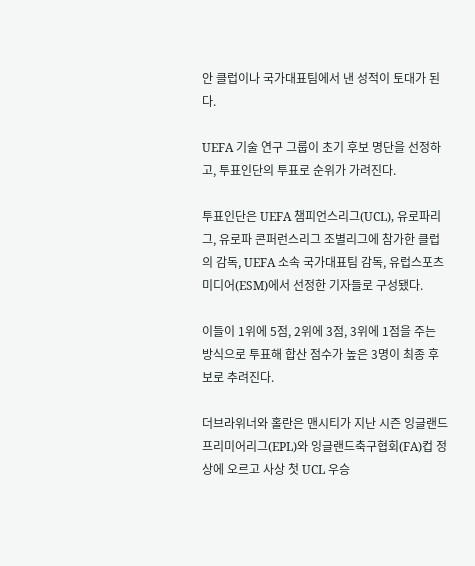안 클럽이나 국가대표팀에서 낸 성적이 토대가 된다.

UEFA 기술 연구 그룹이 초기 후보 명단을 선정하고, 투표인단의 투표로 순위가 가려진다.

투표인단은 UEFA 챔피언스리그(UCL), 유로파리그, 유로파 콘퍼런스리그 조별리그에 참가한 클럽의 감독, UEFA 소속 국가대표팀 감독, 유럽스포츠미디어(ESM)에서 선정한 기자들로 구성됐다.

이들이 1위에 5점, 2위에 3점, 3위에 1점을 주는 방식으로 투표해 합산 점수가 높은 3명이 최종 후보로 추려진다.

더브라위너와 홀란은 맨시티가 지난 시즌 잉글랜드 프리미어리그(EPL)와 잉글랜드축구협회(FA)컵 정상에 오르고 사상 첫 UCL 우승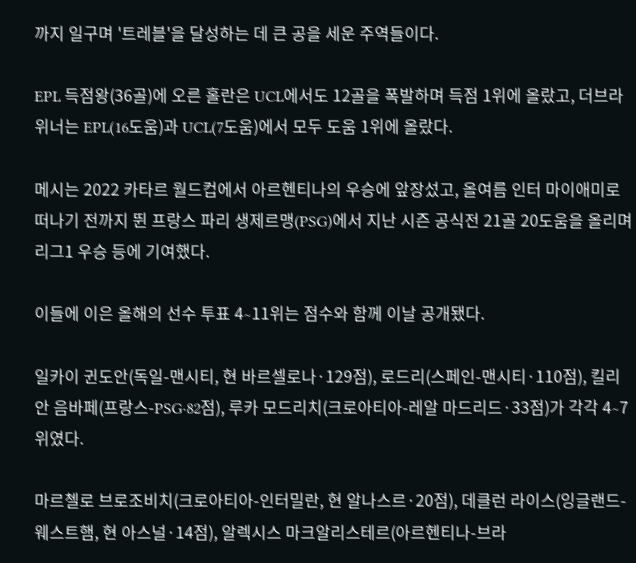까지 일구며 '트레블'을 달성하는 데 큰 공을 세운 주역들이다.

EPL 득점왕(36골)에 오른 홀란은 UCL에서도 12골을 폭발하며 득점 1위에 올랐고, 더브라위너는 EPL(16도움)과 UCL(7도움)에서 모두 도움 1위에 올랐다.

메시는 2022 카타르 월드컵에서 아르헨티나의 우승에 앞장섰고, 올여름 인터 마이애미로 떠나기 전까지 뛴 프랑스 파리 생제르맹(PSG)에서 지난 시즌 공식전 21골 20도움을 올리며 리그1 우승 등에 기여했다.

이들에 이은 올해의 선수 투표 4∼11위는 점수와 함께 이날 공개됐다.

일카이 귄도안(독일-맨시티, 현 바르셀로나·129점), 로드리(스페인-맨시티·110점), 킬리안 음바페(프랑스-PSG·82점), 루카 모드리치(크로아티아-레알 마드리드·33점)가 각각 4∼7위였다.

마르첼로 브로조비치(크로아티아-인터밀란, 현 알나스르·20점), 데클런 라이스(잉글랜드-웨스트햄, 현 아스널·14점), 알렉시스 마크알리스테르(아르헨티나-브라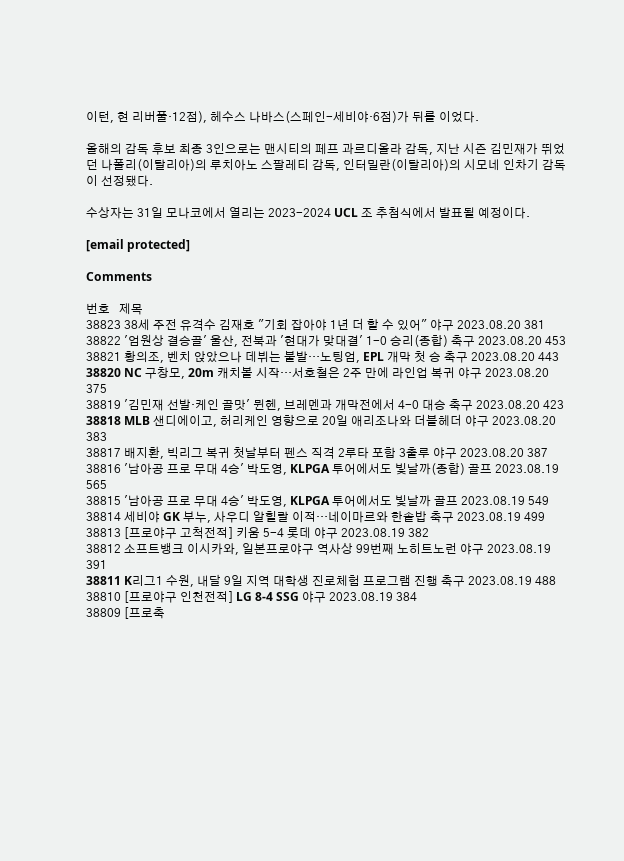이턴, 현 리버풀·12점), 헤수스 나바스(스페인-세비야·6점)가 뒤를 이었다.

올해의 감독 후보 최종 3인으로는 맨시티의 페프 과르디올라 감독, 지난 시즌 김민재가 뛰었던 나폴리(이탈리아)의 루치아노 스팔레티 감독, 인터밀란(이탈리아)의 시모네 인차기 감독이 선정됐다.

수상자는 31일 모나코에서 열리는 2023-2024 UCL 조 추첨식에서 발표될 예정이다.

[email protected]

Comments

번호   제목
38823 38세 주전 유격수 김재호 "기회 잡아야 1년 더 할 수 있어" 야구 2023.08.20 381
38822 '엄원상 결승골' 울산, 전북과 '현대가 맞대결' 1-0 승리(종합) 축구 2023.08.20 453
38821 황의조, 벤치 앉았으나 데뷔는 불발…노팅엄, EPL 개막 첫 승 축구 2023.08.20 443
38820 NC 구창모, 20m 캐치볼 시작…서호철은 2주 만에 라인업 복귀 야구 2023.08.20 375
38819 '김민재 선발·케인 골맛' 뮌헨, 브레멘과 개막전에서 4-0 대승 축구 2023.08.20 423
38818 MLB 샌디에이고, 허리케인 영향으로 20일 애리조나와 더블헤더 야구 2023.08.20 383
38817 배지환, 빅리그 복귀 첫날부터 펜스 직격 2루타 포함 3출루 야구 2023.08.20 387
38816 '남아공 프로 무대 4승' 박도영, KLPGA 투어에서도 빛날까(종합) 골프 2023.08.19 565
38815 '남아공 프로 무대 4승' 박도영, KLPGA 투어에서도 빛날까 골프 2023.08.19 549
38814 세비야 GK 부누, 사우디 알힐랄 이적…네이마르와 한솥밥 축구 2023.08.19 499
38813 [프로야구 고척전적] 키움 5-4 롯데 야구 2023.08.19 382
38812 소프트뱅크 이시카와, 일본프로야구 역사상 99번째 노히트노런 야구 2023.08.19 391
38811 K리그1 수원, 내달 9일 지역 대학생 진로체험 프로그램 진행 축구 2023.08.19 488
38810 [프로야구 인천전적] LG 8-4 SSG 야구 2023.08.19 384
38809 [프로축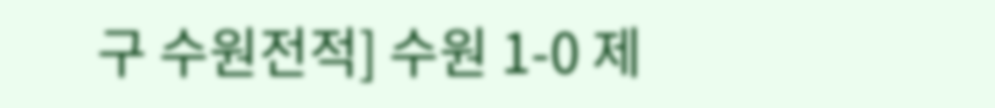구 수원전적] 수원 1-0 제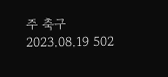주 축구 2023.08.19 502